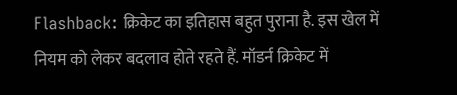Flashback: क्रिकेट का इतिहास बहुत पुराना है. इस खेल में नियम को लेकर बदलाव होते रहते हैं. मॉडर्न क्रिकेट में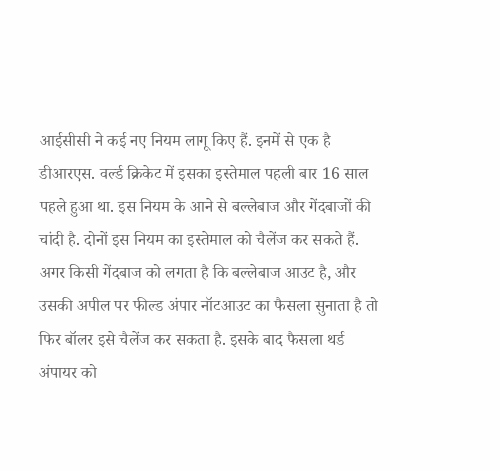आईसीसी ने कई नए नियम लागू किए हैं. इनमें से एक है डीआरएस. वर्ल्ड क्रिकेट में इसका इस्तेमाल पहली बार 16 साल पहले हुआ था. इस नियम के आने से बल्लेबाज और गेंदबाजों की चांदी है. दोनों इस नियम का इस्तेमाल को चैलेंज कर सकते हैं. अगर किसी गेंदबाज को लगता है कि बल्लेबाज आउट है, और उसकी अपील पर फील्ड अंपार नॉटआउट का फैसला सुनाता है तो फिर बॉलर इसे चैलेंज कर सकता है. इसके बाद फैसला थर्ड अंपायर को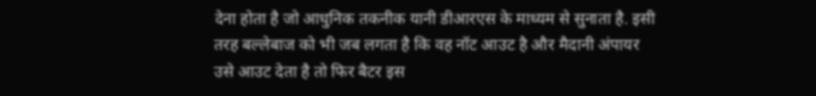देना होता है जो आधुनिक तकनीक यानी डीआरएस के माध्यम से सुनाता है. इसी तरह बल्लेबाज को भी जब लगता है कि वह नॉट आउट है और मैदानी अंपायर उसे आउट देता है तो फिर बैटर इस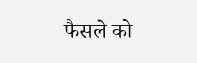फैसले को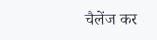चैलेंज कर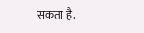सकता है.